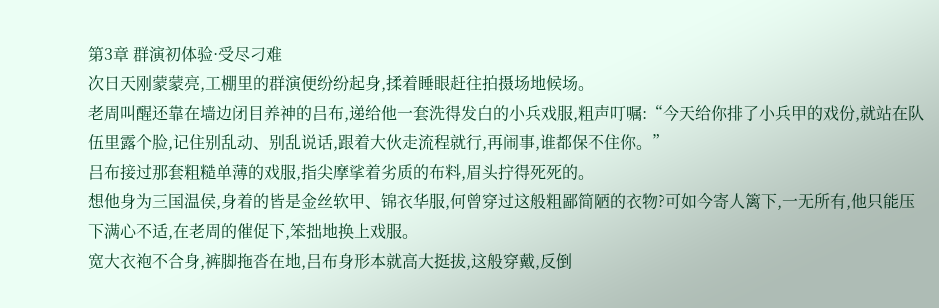第3章 群演初体验·受尽刁难
次日天刚蒙蒙亮,工棚里的群演便纷纷起身,揉着睡眼赶往拍摄场地候场。
老周叫醒还靠在墙边闭目养神的吕布,递给他一套洗得发白的小兵戏服,粗声叮嘱:“今天给你排了小兵甲的戏份,就站在队伍里露个脸,记住别乱动、别乱说话,跟着大伙走流程就行,再闹事,谁都保不住你。”
吕布接过那套粗糙单薄的戏服,指尖摩挲着劣质的布料,眉头拧得死死的。
想他身为三国温侯,身着的皆是金丝软甲、锦衣华服,何曾穿过这般粗鄙简陋的衣物?可如今寄人篱下,一无所有,他只能压下满心不适,在老周的催促下,笨拙地换上戏服。
宽大衣袍不合身,裤脚拖沓在地,吕布身形本就高大挺拔,这般穿戴,反倒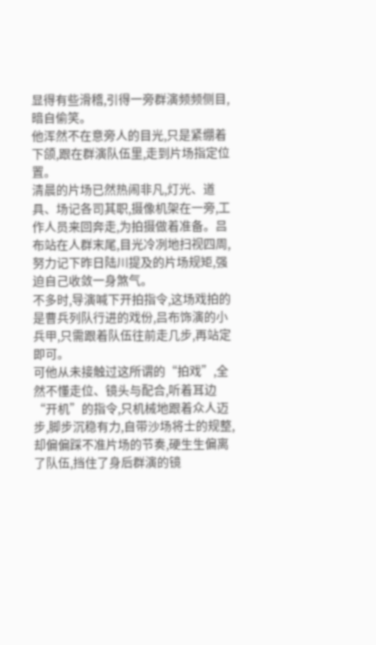显得有些滑稽,引得一旁群演频频侧目,暗自偷笑。
他浑然不在意旁人的目光,只是紧绷着下颌,跟在群演队伍里,走到片场指定位置。
清晨的片场已然热闹非凡,灯光、道具、场记各司其职,摄像机架在一旁,工作人员来回奔走,为拍摄做着准备。吕布站在人群末尾,目光冷冽地扫视四周,努力记下昨日陆川提及的片场规矩,强迫自己收敛一身煞气。
不多时,导演喊下开拍指令,这场戏拍的是曹兵列队行进的戏份,吕布饰演的小兵甲,只需跟着队伍往前走几步,再站定即可。
可他从未接触过这所谓的“拍戏”,全然不懂走位、镜头与配合,听着耳边“开机”的指令,只机械地跟着众人迈步,脚步沉稳有力,自带沙场将士的规整,却偏偏踩不准片场的节奏,硬生生偏离了队伍,挡住了身后群演的镜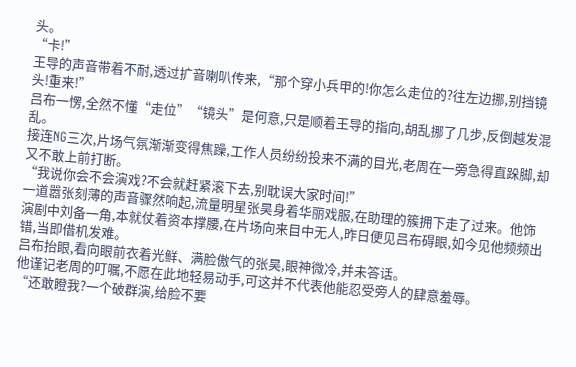头。
“卡!”
王导的声音带着不耐,透过扩音喇叭传来,“那个穿小兵甲的!你怎么走位的?往左边挪,别挡镜头!重来!”
吕布一愣,全然不懂“走位”“镜头”是何意,只是顺着王导的指向,胡乱挪了几步,反倒越发混乱。
接连NG三次,片场气氛渐渐变得焦躁,工作人员纷纷投来不满的目光,老周在一旁急得直跺脚,却又不敢上前打断。
“我说你会不会演戏?不会就赶紧滚下去,别耽误大家时间!”
一道嚣张刻薄的声音骤然响起,流量明星张昊身着华丽戏服,在助理的簇拥下走了过来。他饰演剧中刘备一角,本就仗着资本撑腰,在片场向来目中无人,昨日便见吕布碍眼,如今见他频频出错,当即借机发难。
吕布抬眼,看向眼前衣着光鲜、满脸傲气的张昊,眼神微冷,并未答话。
他谨记老周的叮嘱,不愿在此地轻易动手,可这并不代表他能忍受旁人的肆意羞辱。
“还敢瞪我?一个破群演,给脸不要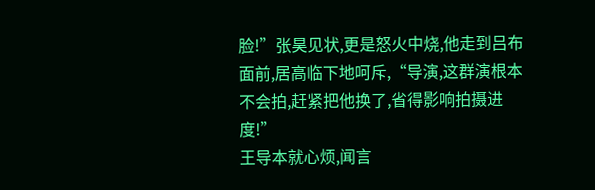脸!”张昊见状,更是怒火中烧,他走到吕布面前,居高临下地呵斥,“导演,这群演根本不会拍,赶紧把他换了,省得影响拍摄进度!”
王导本就心烦,闻言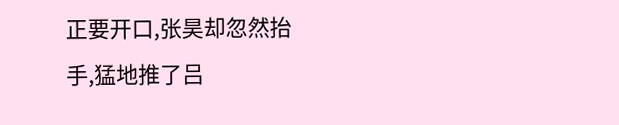正要开口,张昊却忽然抬手,猛地推了吕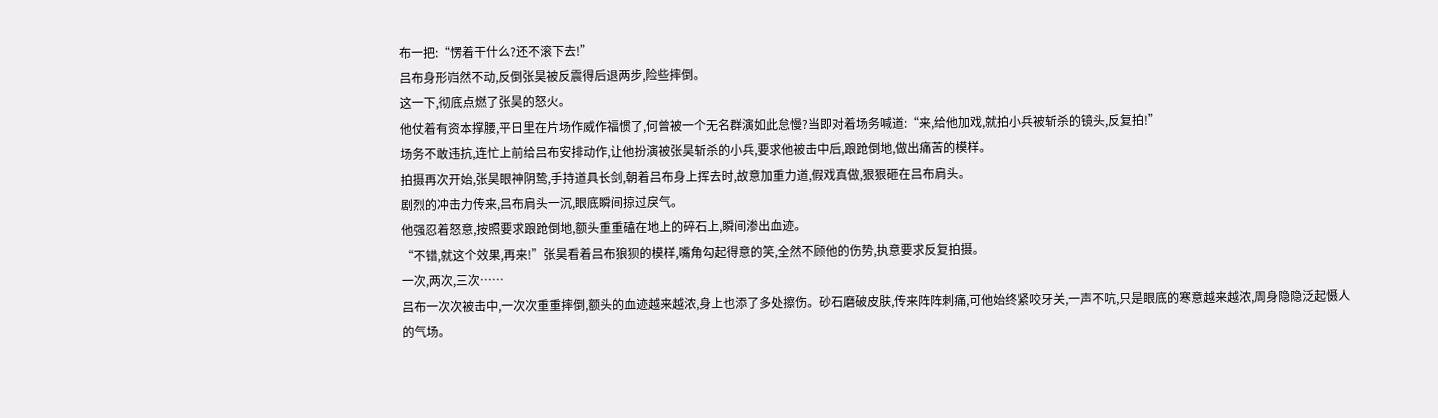布一把:“愣着干什么?还不滚下去!”
吕布身形岿然不动,反倒张昊被反震得后退两步,险些摔倒。
这一下,彻底点燃了张昊的怒火。
他仗着有资本撑腰,平日里在片场作威作福惯了,何曾被一个无名群演如此怠慢?当即对着场务喊道:“来,给他加戏,就拍小兵被斩杀的镜头,反复拍!”
场务不敢违抗,连忙上前给吕布安排动作,让他扮演被张昊斩杀的小兵,要求他被击中后,踉跄倒地,做出痛苦的模样。
拍摄再次开始,张昊眼神阴鸷,手持道具长剑,朝着吕布身上挥去时,故意加重力道,假戏真做,狠狠砸在吕布肩头。
剧烈的冲击力传来,吕布肩头一沉,眼底瞬间掠过戾气。
他强忍着怒意,按照要求踉跄倒地,额头重重磕在地上的碎石上,瞬间渗出血迹。
“不错,就这个效果,再来!”张昊看着吕布狼狈的模样,嘴角勾起得意的笑,全然不顾他的伤势,执意要求反复拍摄。
一次,两次,三次……
吕布一次次被击中,一次次重重摔倒,额头的血迹越来越浓,身上也添了多处擦伤。砂石磨破皮肤,传来阵阵刺痛,可他始终紧咬牙关,一声不吭,只是眼底的寒意越来越浓,周身隐隐泛起慑人的气场。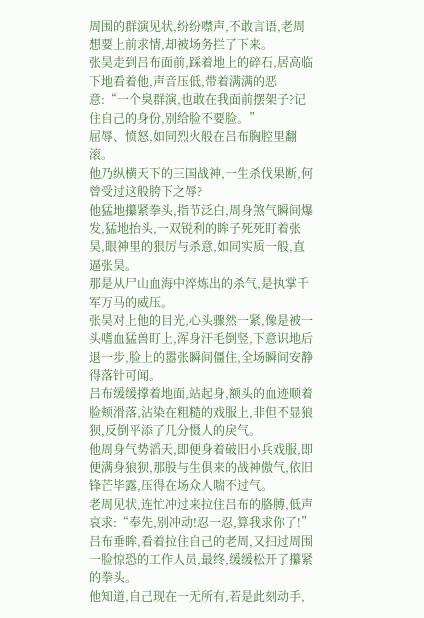周围的群演见状,纷纷噤声,不敢言语,老周想要上前求情,却被场务拦了下来。
张昊走到吕布面前,踩着地上的碎石,居高临下地看着他,声音压低,带着满满的恶意:“一个臭群演,也敢在我面前摆架子?记住自己的身份,别给脸不要脸。”
屈辱、愤怒,如同烈火般在吕布胸腔里翻滚。
他乃纵横天下的三国战神,一生杀伐果断,何曾受过这般胯下之辱?
他猛地攥紧拳头,指节泛白,周身煞气瞬间爆发,猛地抬头,一双锐利的眸子死死盯着张昊,眼神里的狠厉与杀意,如同实质一般,直逼张昊。
那是从尸山血海中淬炼出的杀气,是执掌千军万马的威压。
张昊对上他的目光,心头骤然一紧,像是被一头嗜血猛兽盯上,浑身汗毛倒竖,下意识地后退一步,脸上的嚣张瞬间僵住,全场瞬间安静得落针可闻。
吕布缓缓撑着地面,站起身,额头的血迹顺着脸颊滑落,沾染在粗糙的戏服上,非但不显狼狈,反倒平添了几分慑人的戾气。
他周身气势滔天,即便身着破旧小兵戏服,即便满身狼狈,那股与生俱来的战神傲气,依旧锋芒毕露,压得在场众人喘不过气。
老周见状,连忙冲过来拉住吕布的胳膊,低声哀求:“奉先,别冲动!忍一忍,算我求你了!”
吕布垂眸,看着拉住自己的老周,又扫过周围一脸惊恐的工作人员,最终,缓缓松开了攥紧的拳头。
他知道,自己现在一无所有,若是此刻动手,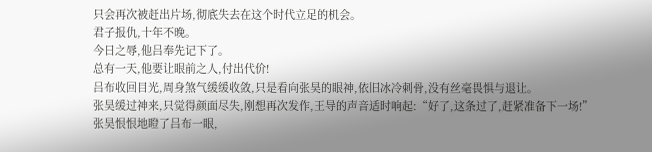只会再次被赶出片场,彻底失去在这个时代立足的机会。
君子报仇,十年不晚。
今日之辱,他吕奉先记下了。
总有一天,他要让眼前之人,付出代价!
吕布收回目光,周身煞气缓缓收敛,只是看向张昊的眼神,依旧冰冷刺骨,没有丝毫畏惧与退让。
张昊缓过神来,只觉得颜面尽失,刚想再次发作,王导的声音适时响起:“好了,这条过了,赶紧准备下一场!”
张昊恨恨地瞪了吕布一眼,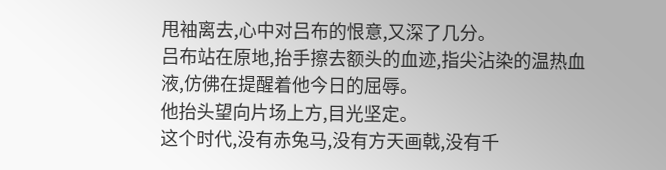甩袖离去,心中对吕布的恨意,又深了几分。
吕布站在原地,抬手擦去额头的血迹,指尖沾染的温热血液,仿佛在提醒着他今日的屈辱。
他抬头望向片场上方,目光坚定。
这个时代,没有赤兔马,没有方天画戟,没有千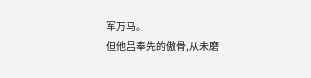军万马。
但他吕奉先的傲骨,从未磨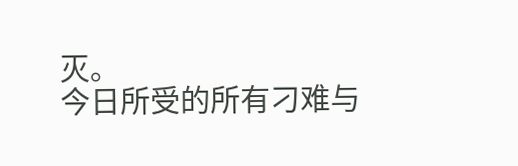灭。
今日所受的所有刁难与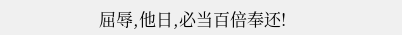屈辱,他日,必当百倍奉还!